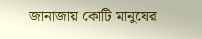জানাজায় কোটি মানুষের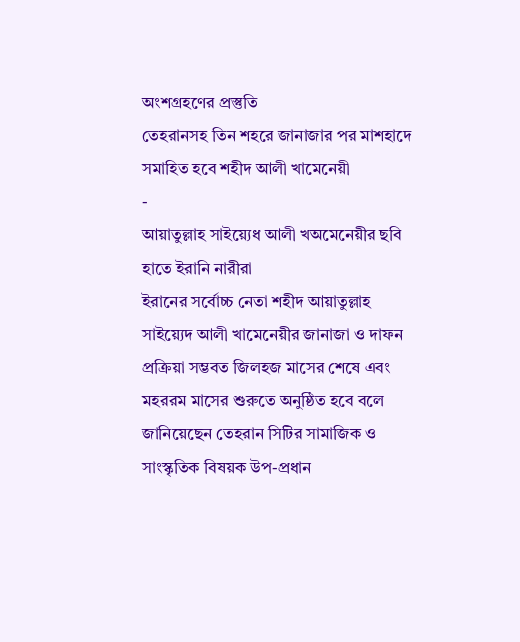অংশগ্রহণের প্রস্তুতি
তেহরানসহ তিন শহরে জানাজার পর মাশহাদে সমাহিত হবে শহীদ আলী খামেনেয়ী
-
আয়াতুল্লাহ সাইয়্যেধ আলী খঅমেনেয়ীর ছবি হাতে ইরানি নারীরা
ইরানের সর্বোচ্চ নেতা শহীদ আয়াতুল্লাহ সাইয়্যেদ আলী খামেনেয়ীর জানাজা ও দাফন প্রক্রিয়া সম্ভবত জিলহজ মাসের শেষে এবং মহররম মাসের শুরুতে অনুষ্ঠিত হবে বলে জানিয়েছেন তেহরান সিটির সামাজিক ও সাংস্কৃতিক বিষয়ক উপ-প্রধান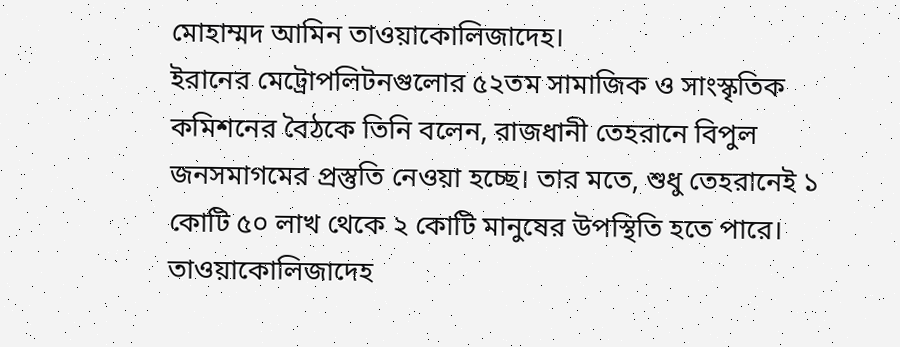মোহাম্মদ আমিন তাওয়াকোলিজাদেহ।
ইরানের মেট্রোপলিটনগুলোর ৫২তম সামাজিক ও সাংস্কৃতিক কমিশনের বৈঠকে তিনি বলেন, রাজধানী তেহরানে বিপুল জনসমাগমের প্রস্তুতি নেওয়া হচ্ছে। তার মতে, শুধু তেহরানেই ১ কোটি ৫০ লাখ থেকে ২ কোটি মানুষের উপস্থিতি হতে পারে।
তাওয়াকোলিজাদেহ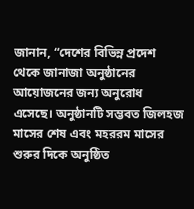জানান, “দেশের বিভিন্ন প্রদেশ থেকে জানাজা অনুষ্ঠানের আয়োজনের জন্য অনুরোধ এসেছে। অনুষ্ঠানটি সম্ভবত জিলহজ মাসের শেষ এবং মহররম মাসের শুরুর দিকে অনুষ্ঠিত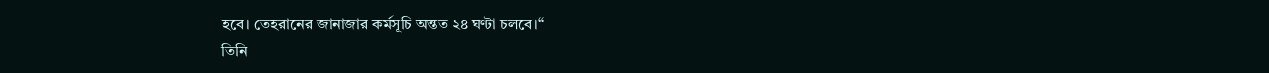হবে। তেহরানের জানাজার কর্মসূচি অন্তত ২৪ ঘণ্টা চলবে।“
তিনি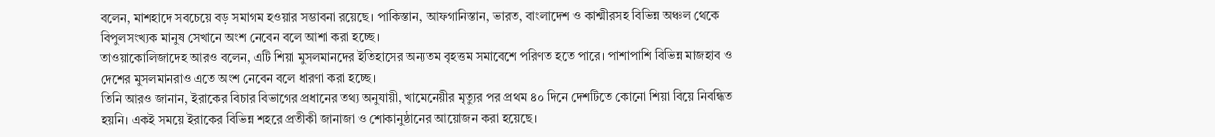বলেন, মাশহাদে সবচেয়ে বড় সমাগম হওয়ার সম্ভাবনা রয়েছে। পাকিস্তান, আফগানিস্তান, ভারত, বাংলাদেশ ও কাশ্মীরসহ বিভিন্ন অঞ্চল থেকে বিপুলসংখ্যক মানুষ সেখানে অংশ নেবেন বলে আশা করা হচ্ছে।
তাওয়াকোলিজাদেহ আরও বলেন, এটি শিয়া মুসলমানদের ইতিহাসের অন্যতম বৃহত্তম সমাবেশে পরিণত হতে পারে। পাশাপাশি বিভিন্ন মাজহাব ও দেশের মুসলমানরাও এতে অংশ নেবেন বলে ধারণা করা হচ্ছে।
তিনি আরও জানান, ইরাকের বিচার বিভাগের প্রধানের তথ্য অনুযায়ী, খামেনেয়ীর মৃত্যুর পর প্রথম ৪০ দিনে দেশটিতে কোনো শিয়া বিয়ে নিবন্ধিত হয়নি। একই সময়ে ইরাকের বিভিন্ন শহরে প্রতীকী জানাজা ও শোকানুষ্ঠানের আয়োজন করা হয়েছে।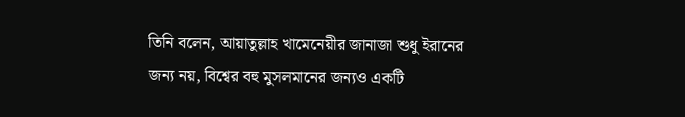তিনি বলেন, আয়াতুল্লাহ খামেনেয়ীর জানাজা শুধু ইরানের জন্য নয়, বিশ্বের বহু মুসলমানের জন্যও একটি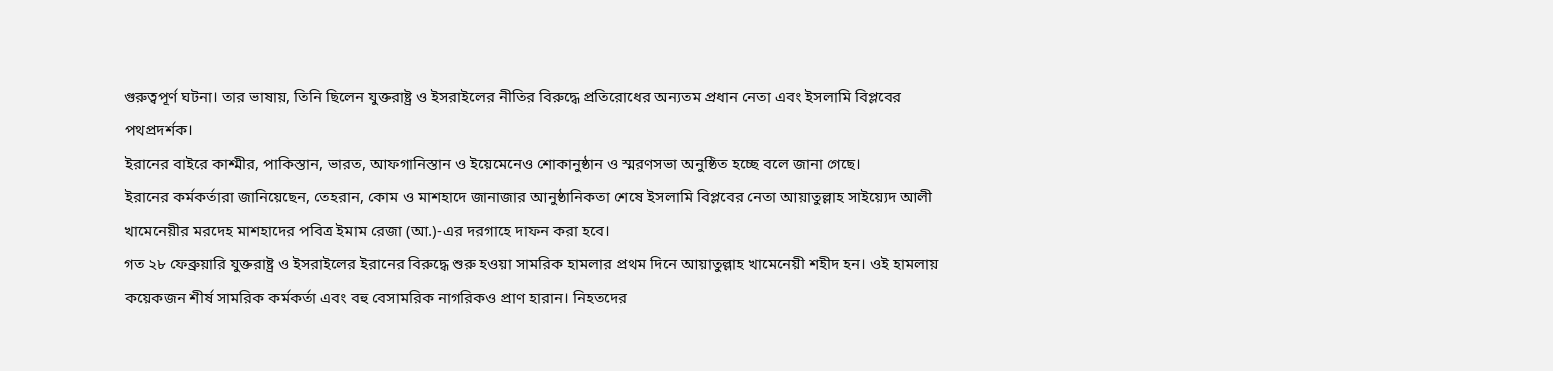গুরুত্বপূর্ণ ঘটনা। তার ভাষায়, তিনি ছিলেন যুক্তরাষ্ট্র ও ইসরাইলের নীতির বিরুদ্ধে প্রতিরোধের অন্যতম প্রধান নেতা এবং ইসলামি বিপ্লবের পথপ্রদর্শক।
ইরানের বাইরে কাশ্মীর, পাকিস্তান, ভারত, আফগানিস্তান ও ইয়েমেনেও শোকানুষ্ঠান ও স্মরণসভা অনুষ্ঠিত হচ্ছে বলে জানা গেছে।
ইরানের কর্মকর্তারা জানিয়েছেন, তেহরান, কোম ও মাশহাদে জানাজার আনুষ্ঠানিকতা শেষে ইসলামি বিপ্লবের নেতা আয়াতুল্লাহ সাইয়্যেদ আলী খামেনেয়ীর মরদেহ মাশহাদের পবিত্র ইমাম রেজা (আ.)-এর দরগাহে দাফন করা হবে।
গত ২৮ ফেব্রুয়ারি যুক্তরাষ্ট্র ও ইসরাইলের ইরানের বিরুদ্ধে শুরু হওয়া সামরিক হামলার প্রথম দিনে আয়াতুল্লাহ খামেনেয়ী শহীদ হন। ওই হামলায় কয়েকজন শীর্ষ সামরিক কর্মকর্তা এবং বহু বেসামরিক নাগরিকও প্রাণ হারান। নিহতদের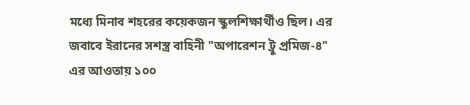মধ্যে মিনাব শহরের কয়েকজন স্কুলশিক্ষার্থীও ছিল। এর জবাবে ইরানের সশস্ত্র বাহিনী "অপারেশন ট্রু প্রমিজ-৪" এর আওতায় ১০০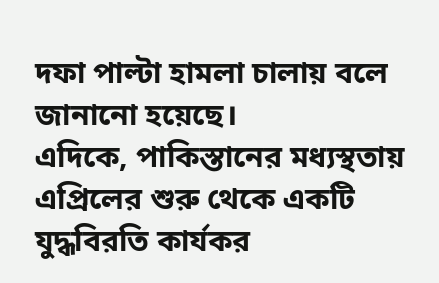দফা পাল্টা হামলা চালায় বলে জানানো হয়েছে।
এদিকে, পাকিস্তানের মধ্যস্থতায় এপ্রিলের শুরু থেকে একটি যুদ্ধবিরতি কার্যকর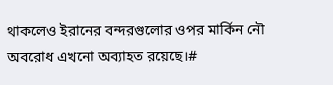থাকলেও ইরানের বন্দরগুলোর ওপর মার্কিন নৌ অবরোধ এখনো অব্যাহত রয়েছে।#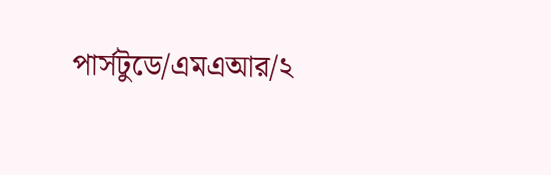পার্সটুডে/এমএআর/২